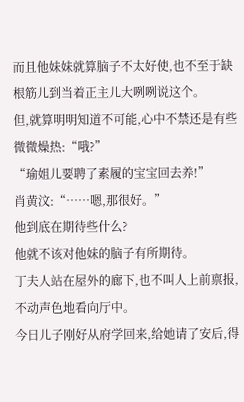而且他妹妹就算脑子不太好使,也不至于缺根筋儿到当着正主儿大咧咧说这个。
但,就算明明知道不可能,心中不禁还是有些微微燥热:“哦?”
“瑜姐儿要聘了素履的宝宝回去养!”
肖黄汶:“……嗯,那很好。”
他到底在期待些什么?
他就不该对他妹的脑子有所期待。
丁夫人站在屋外的廊下,也不叫人上前禀报,不动声色地看向厅中。
今日儿子刚好从府学回来,给她请了安后,得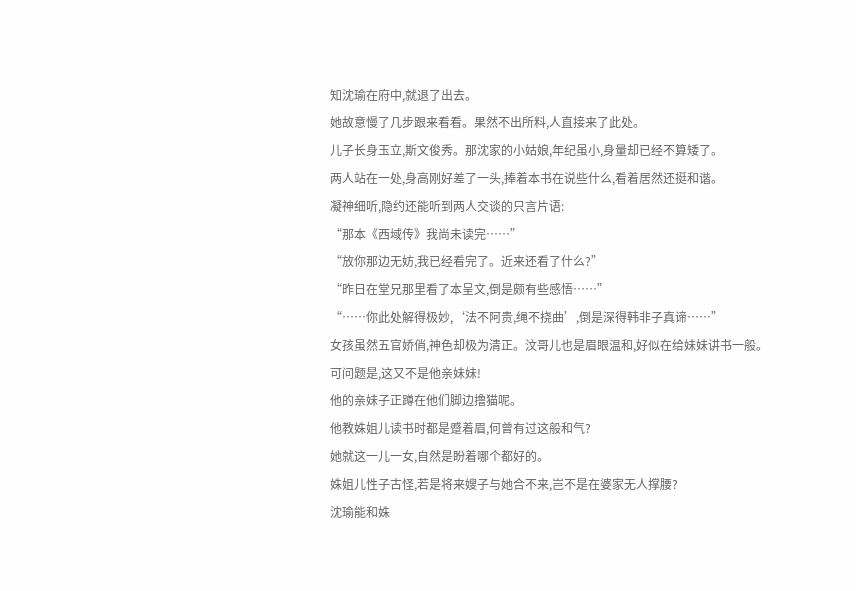知沈瑜在府中,就退了出去。
她故意慢了几步跟来看看。果然不出所料,人直接来了此处。
儿子长身玉立,斯文俊秀。那沈家的小姑娘,年纪虽小,身量却已经不算矮了。
两人站在一处,身高刚好差了一头,捧着本书在说些什么,看着居然还挺和谐。
凝神细听,隐约还能听到两人交谈的只言片语:
“那本《西域传》我尚未读完……”
“放你那边无妨,我已经看完了。近来还看了什么?”
“昨日在堂兄那里看了本呈文,倒是颇有些感悟……”
“……你此处解得极妙,‘法不阿贵,绳不挠曲’,倒是深得韩非子真谛……”
女孩虽然五官娇俏,神色却极为清正。汶哥儿也是眉眼温和,好似在给妹妹讲书一般。
可问题是,这又不是他亲妹妹!
他的亲妹子正蹲在他们脚边撸猫呢。
他教姝姐儿读书时都是蹙着眉,何曾有过这般和气?
她就这一儿一女,自然是盼着哪个都好的。
姝姐儿性子古怪,若是将来嫂子与她合不来,岂不是在婆家无人撑腰?
沈瑜能和姝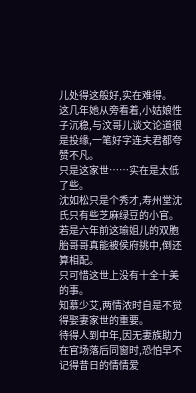儿处得这般好,实在难得。
这几年她从旁看着,小姑娘性子沉稳,与汶哥儿谈文论道很是投缘,一笔好字连夫君都夸赞不凡。
只是这家世……实在是太低了些。
沈如松只是个秀才,寿州堂沈氏只有些芝麻绿豆的小官。
若是六年前这瑜姐儿的双胞胎哥哥真能被侯府挑中,倒还算相配。
只可惜这世上没有十全十美的事。
知慕少艾,两情浓时自是不觉得娶妻家世的重要。
待得人到中年,因无妻族助力在官场落后同窗时,恐怕早不记得昔日的情情爱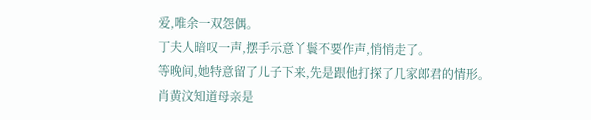爱,唯余一双怨偶。
丁夫人暗叹一声,摆手示意丫鬟不要作声,悄悄走了。
等晚间,她特意留了儿子下来,先是跟他打探了几家郎君的情形。
肖黄汶知道母亲是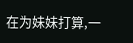在为妹妹打算,一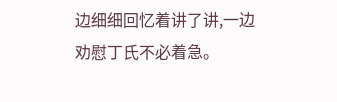边细细回忆着讲了讲,一边劝慰丁氏不必着急。